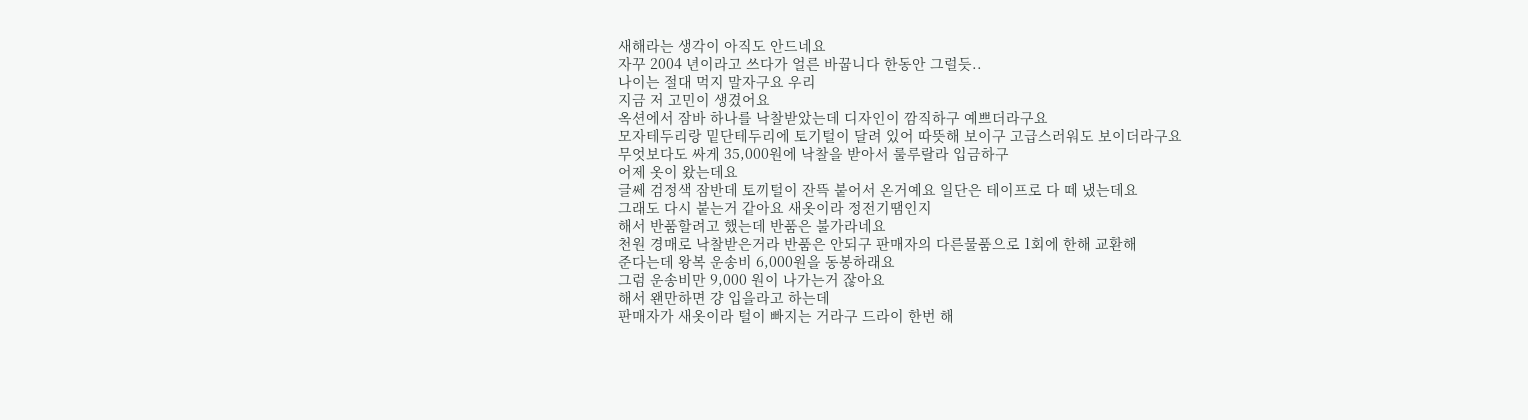새해라는 생각이 아직도 안드네요
자꾸 2004 년이라고 쓰다가 얼른 바꿉니다 한동안 그럴듯..
나이는 절대 먹지 말자구요 우리
지금 저 고민이 생겼어요
옥션에서 잠바 하나를 낙찰받았는데 디자인이 깜직하구 예쁘더라구요
모자테두리랑 밑단테두리에 토기털이 달려 있어 따뜻해 보이구 고급스러워도 보이더라구요
무엇보다도 싸게 35,000원에 낙찰을 받아서 룰루랄라 입금하구
어제 옷이 왔는데요
글쎄 검정색 잠반데 토끼털이 잔뜩 붙어서 온거예요 일단은 테이프로 다 떼 냈는데요
그래도 다시 붙는거 같아요 새옷이라 정전기땜인지
해서 반품할려고 했는데 반품은 불가라네요
천원 경매로 낙찰받은거라 반품은 안되구 판매자의 다른물품으로 1회에 한해 교환해
준다는데 왕복 운송비 6,000원을 동봉하래요
그럼 운송비만 9,000 원이 나가는거 잖아요
해서 왠만하면 걍 입을라고 하는데
판매자가 새옷이라 털이 빠지는 거라구 드라이 한번 해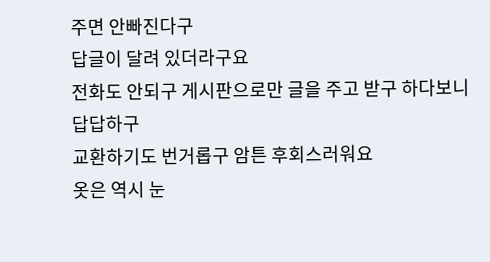주면 안빠진다구
답글이 달려 있더라구요
전화도 안되구 게시판으로만 글을 주고 받구 하다보니 답답하구
교환하기도 번거롭구 암튼 후회스러워요
옷은 역시 눈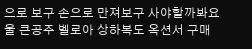으로 보구 손으로 만져보구 사야할까봐요
울 큰공주 벨로아 상하복도 옥션서 구매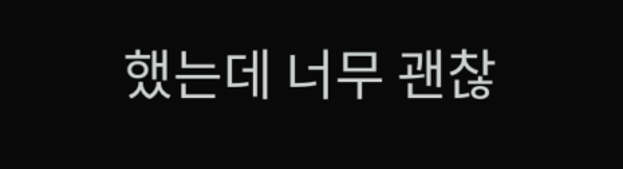했는데 너무 괜찮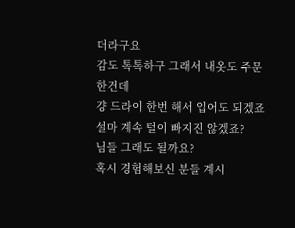더라구요
감도 톡톡하구 그래서 내옷도 주문한건데
걍 드라이 한번 해서 입어도 되겠죠
설마 계속 털이 빠지진 않겠죠?
님들 그래도 될까요?
혹시 경험해보신 분들 계시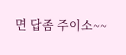면 답좀 주이소~~